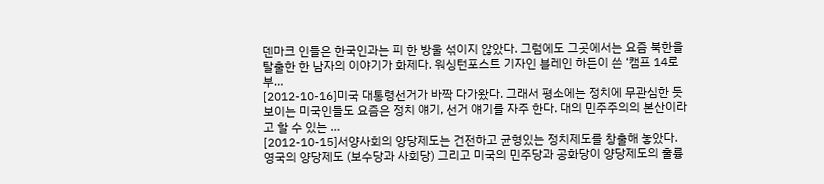덴마크 인들은 한국인과는 피 한 방울 섞이지 않았다. 그럼에도 그곳에서는 요즘 북한을 탈출한 한 남자의 이야기가 화제다. 워싱턴포스트 기자인 블레인 하든이 쓴 ‘캠프 14로부…
[2012-10-16]미국 대통령선거가 바짝 다가왔다. 그래서 평소에는 정치에 무관심한 듯 보이는 미국인들도 요즘은 정치 얘기, 선거 얘기를 자주 한다. 대의 민주주의의 본산이라고 할 수 있는 …
[2012-10-15]서양사회의 양당제도는 건전하고 균형있는 정치제도를 창출해 놓았다. 영국의 양당제도 (보수당과 사회당) 그리고 미국의 민주당과 공화당이 양당제도의 훌륭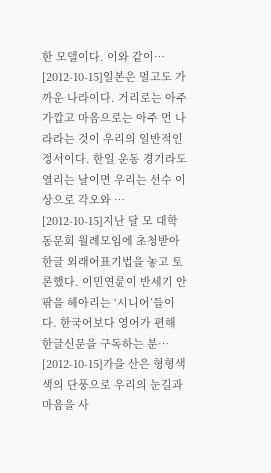한 모델이다. 이와 같이…
[2012-10-15]일본은 멀고도 가까운 나라이다. 거리로는 아주 가깝고 마음으로는 아주 먼 나라라는 것이 우리의 일반적인 정서이다. 한일 운동 경기라도 열리는 날이면 우리는 선수 이상으로 각오와 …
[2012-10-15]지난 달 모 대학 동문회 월례모임에 초청받아 한글 외래어표기법을 놓고 토론했다. 이민연륜이 반세기 안팎을 헤아리는 ‘시니어’들이다. 한국어보다 영어가 편해 한글신문을 구독하는 분…
[2012-10-15]가을 산은 형형색색의 단풍으로 우리의 눈길과 마음을 사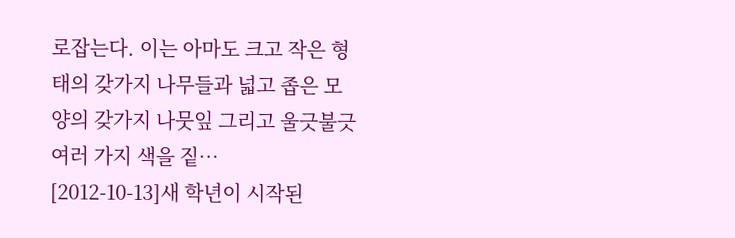로잡는다. 이는 아마도 크고 작은 형태의 갖가지 나무들과 넓고 좁은 모양의 갖가지 나뭇잎 그리고 울긋불긋 여러 가지 색을 짙…
[2012-10-13]새 학년이 시작된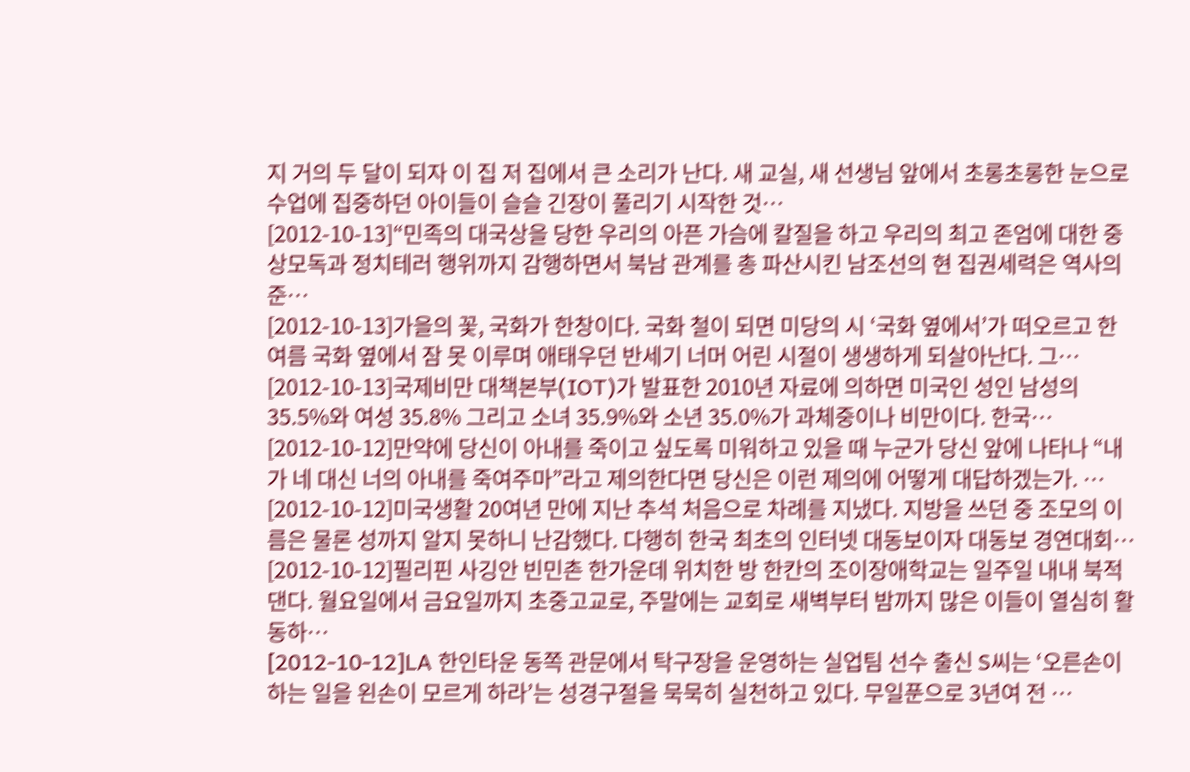지 거의 두 달이 되자 이 집 저 집에서 큰 소리가 난다. 새 교실, 새 선생님 앞에서 초롱초롱한 눈으로 수업에 집중하던 아이들이 슬슬 긴장이 풀리기 시작한 것…
[2012-10-13]“민족의 대국상을 당한 우리의 아픈 가슴에 칼질을 하고 우리의 최고 존엄에 대한 중상모독과 정치테러 행위까지 감행하면서 북남 관계를 총 파산시킨 남조선의 현 집권세력은 역사의 준…
[2012-10-13]가을의 꽃, 국화가 한창이다. 국화 철이 되면 미당의 시 ‘국화 옆에서’가 떠오르고 한 여름 국화 옆에서 잠 못 이루며 애태우던 반세기 너머 어린 시절이 생생하게 되살아난다. 그…
[2012-10-13]국제비만 대책본부(IOT)가 발표한 2010년 자료에 의하면 미국인 성인 남성의 35.5%와 여성 35.8% 그리고 소녀 35.9%와 소년 35.0%가 과체중이나 비만이다. 한국…
[2012-10-12]만약에 당신이 아내를 죽이고 싶도록 미워하고 있을 때 누군가 당신 앞에 나타나 “내가 네 대신 너의 아내를 죽여주마”라고 제의한다면 당신은 이런 제의에 어떻게 대답하겠는가. …
[2012-10-12]미국생활 20여년 만에 지난 추석 처음으로 차례를 지냈다. 지방을 쓰던 중 조모의 이름은 물론 성까지 알지 못하니 난감했다. 다행히 한국 최초의 인터넷 대동보이자 대동보 경연대회…
[2012-10-12]필리핀 사깅안 빈민촌 한가운데 위치한 방 한칸의 조이장애학교는 일주일 내내 북적댄다. 월요일에서 금요일까지 초중고교로, 주말에는 교회로 새벽부터 밤까지 많은 이들이 열심히 활동하…
[2012-10-12]LA 한인타운 동쪽 관문에서 탁구장을 운영하는 실업팀 선수 출신 S씨는 ‘오른손이 하는 일을 왼손이 모르게 하라’는 성경구절을 묵묵히 실천하고 있다. 무일푼으로 3년여 전 …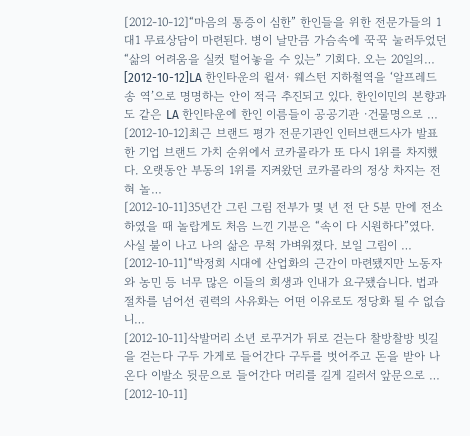[2012-10-12]“마음의 통증이 심한” 한인들을 위한 전문가들의 1대1 무료상담이 마련된다. 병이 날만큼 가슴속에 꾹꾹 눌러두었던 “삶의 어려움을 실컷 털어놓을 수 있는” 기회다. 오는 20일의…
[2012-10-12]LA 한인타운의 윌셔· 웨스턴 지하철역을 ‘알프레드 송 역’으로 명명하는 안이 적극 추진되고 있다. 한인이민의 본향과도 같은 LA 한인타운에 한인 이름들이 공공기관 ·건물명으로 …
[2012-10-12]최근 브랜드 평가 전문기관인 인터브랜드사가 발표한 기업 브랜드 가치 순위에서 코카콜라가 또 다시 1위를 차지했다. 오랫동안 부동의 1위를 지켜왔던 코카콜라의 정상 차지는 전혀 놀…
[2012-10-11]35년간 그린 그림 전부가 몇 년 전 단 5분 만에 전소하였을 때 놀랍게도 처음 느낀 기분은 “속이 다 시원하다”였다. 사실 불이 나고 나의 삶은 무척 가벼워졌다. 보일 그림이 …
[2012-10-11]“박정희 시대에 산업화의 근간이 마련됐지만 노동자와 농민 등 너무 많은 이들의 희생과 인내가 요구됐습니다. 법과 절차를 넘어선 권력의 사유화는 어떤 이유로도 정당화 될 수 없습니…
[2012-10-11]삭발머리 소년 로꾸거가 뒤로 걷는다 찰방찰방 빗길을 걷는다 구두 가게로 들어간다 구두를 벗어주고 돈을 받아 나온다 이발소 뒷문으로 들어간다 머리를 길게 길러서 앞문으로 …
[2012-10-11]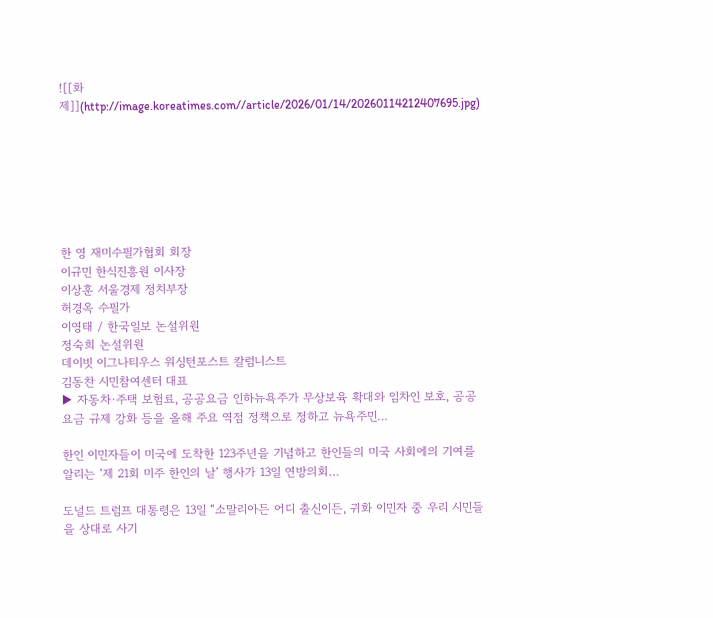![[화제]](http://image.koreatimes.com//article/2026/01/14/20260114212407695.jpg)







한 영 재미수필가협회 회장
이규민 한식진흥원 이사장
이상훈 서울경제 정치부장
허경옥 수필가
이영태 / 한국일보 논설위원
정숙희 논설위원
데이빗 이그나티우스 워싱턴포스트 칼럼니스트
김동찬 시민참여센터 대표
▶ 자동차·주택 보험료, 공공요금 인하뉴욕주가 무상보육 확대와 임차인 보호, 공공요금 규제 강화 등을 올해 주요 역점 정책으로 정하고 뉴욕주민…

한인 이민자들이 미국에 도착한 123주년을 기념하고 한인들의 미국 사회에의 기여를 알리는 ‘제 21회 미주 한인의 날’ 행사가 13일 연방의회…

도널드 트럼프 대통령은 13일 “소말리아든 어디 출신이든, 귀화 이민자 중 우리 시민들을 상대로 사기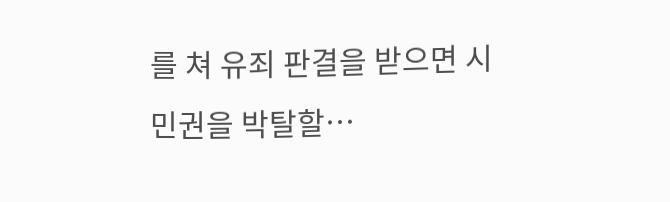를 쳐 유죄 판결을 받으면 시민권을 박탈할…